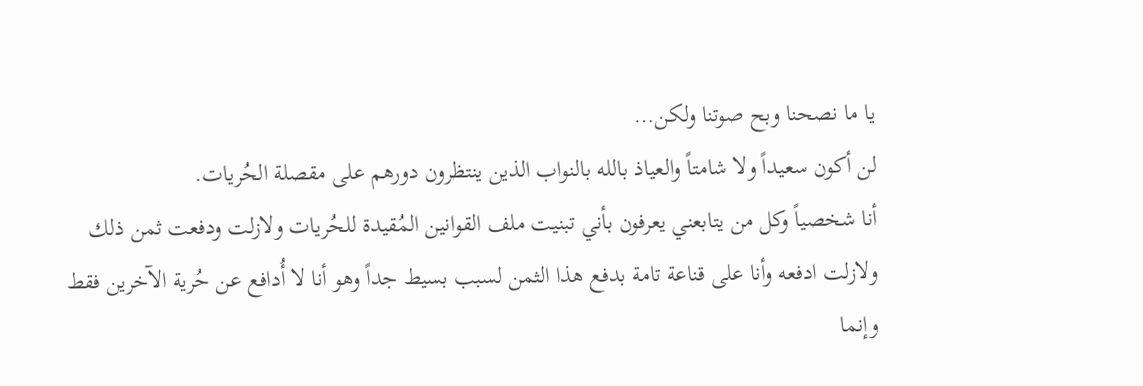يا ما نصحنا وبح صوتنا ولكن…
لن أكون سعيداً ولا شامتاً والعياذ بالله بالنواب الذين ينتظرون دورهم على مقصلة الحُريات.
أنا شخصياً وكل من يتابعني يعرفون بأني تبنيت ملف القوانين المُقيدة للحُريات ولازلت ودفعت ثمن ذلك ولازلت ادفعه وأنا على قناعة تامة بدفع هذا الثمن لسبب بسيط جداً وهو أنا لا أُدافع عن حُرية الآخرين فقط وإنما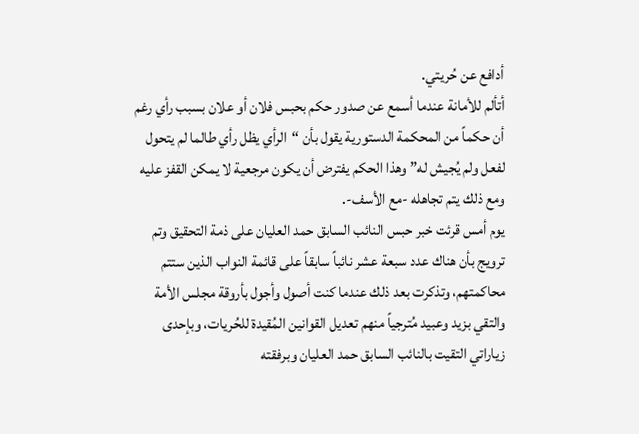أدافع عن حُريتي.
أتألم للأمانة عندما أسمع عن صدور حكم بحبس فلان أو علان بسبب رأي رغم أن حكماً من المحكمة الدستورية يقول بأن “الرأي يظل رأي طالما لم يتحول لفعل ولم يُجيش له” وهذا الحكم يفترض أن يكون مرجعية لا يمكن القفز عليه ومع ذلك يتم تجاهله -مع الأسف-.
يوم أمس قرئت خبر حبس النائب السابق حمد العليان على ذمة التحقيق وتم ترويج بأن هناك عدد سبعة عشر نائباً سابقاً على قائمة النواب الذين ستتم محاكمتهم، وتذكرت بعد ذلك عندما كنت أصول وأجول بأروقة مجلس الأمة والتقي بزيد وعبيد مُترجياً منهم تعديل القوانين المُقيدة للحُريات، وبإحدى زياراتي التقيت بالنائب السابق حمد العليان وبرفقته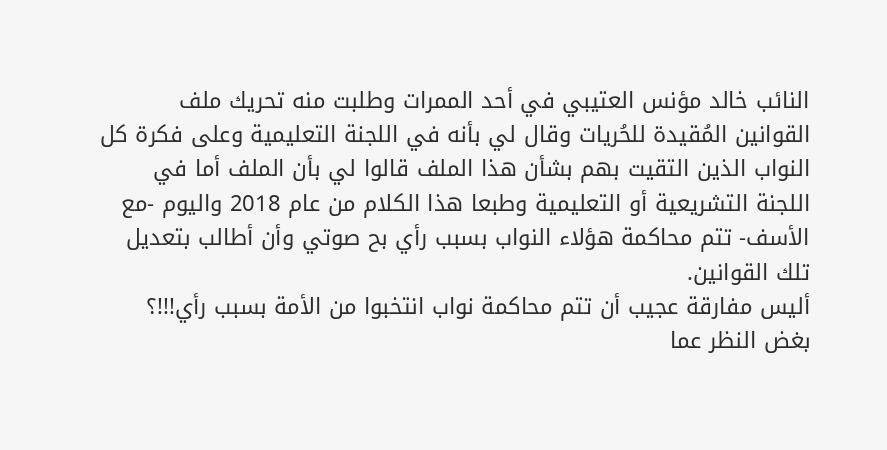النائب خالد مؤنس العتيبي في أحد الممرات وطلبت منه تحريك ملف القوانين المُقيدة للحُريات وقال لي بأنه في اللجنة التعليمية وعلى فكرة كل النواب الذين التقيت بهم بشأن هذا الملف قالوا لي بأن الملف أما في اللجنة التشريعية أو التعليمية وطبعا هذا الكلام من عام 2018 واليوم -مع الأسف- تتم محاكمة هؤلاء النواب بسبب رأي بح صوتي وأن أطالب بتعديل تلك القوانين.
أليس مفارقة عجيب أن تتم محاكمة نواب انتخبوا من الأمة بسبب رأي!!!؟
بغض النظر عما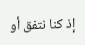إذ كنا نتفق أو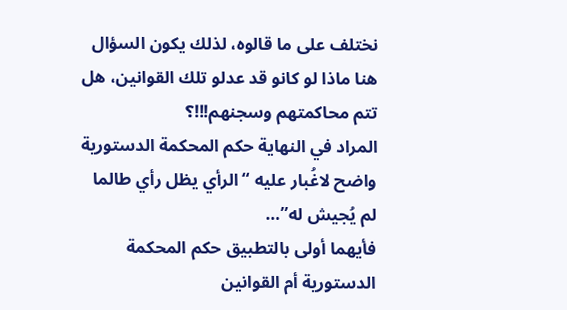نختلف على ما قالوه، لذلك يكون السؤال هنا ماذا لو كانو قد عدلو تلك القوانين، هل تتم محاكمتهم وسجنهم!!!؟
المراد في النهاية حكم المحكمة الدستورية واضح لاغُبار عليه “الرأي يظل رأي طالما لم يُجيش له”…
فأيهما أولى بالتطبيق حكم المحكمة الدستورية أم القوانين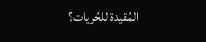المُقيدة للحُريات؟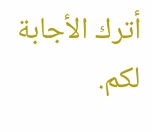أترك الأجابة لكم.